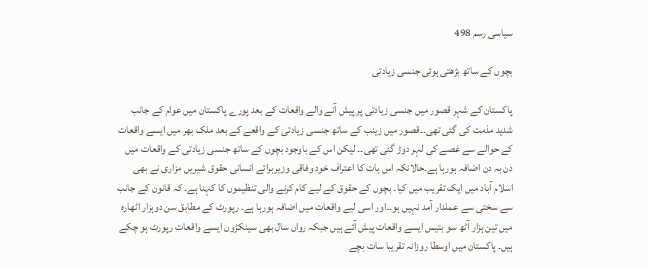سیاسی رسم 498

بچوں کے ساتھ بڑھتی ہوئی جنسی زیادتی

پاکستان کے شہر قصور میں جنسی زیادتی پر پیش آنے والے واقعات کے بعد پورے پاکستان میں عوام کے جانب شدید مذمت کی گئی تھی۔۔قصور میں زینب کے ساتھ جنسی زیادتی کے واقعے کے بعد ملک بھر میں ایسے واقعات کے حوالے سے غصے کی لہر دوڑ گئی تھی۔۔ لیکن اس کے باوجود بچوں کے ساتھ جنسی زیادتی کے واقعات میں دن بہ دن اضافہ ہورہا ہے۔حالانکہ اس بات کا اعتراف خود وفاقی وزیربرائے انسانی حقوق شیریں مزاری نے بھی اسلام آباد میں ایک تقریب میں کیا۔ بچوں کے حقوق کے لیے کام کرنے والی تنظیموں کا کہنا ہے۔ کہ قانون کے جانب سے سختی سے عملدار آمد نہیں ہو۔۔اور اسی لیے واقعات میں اضافہ ہورہا ہے۔ رپورٹ کے مطابق سن دوہزار اٹھارہ میں تین ہزار آٹھ سو بتیس ایسے واقعات پیش آئے ہیں جبکہ رواں سال بھی سینکڑوں ایسے واقعات رپورٹ ہو چکے ہیں۔ پاکستان میں اوسطا روزانہ تقریبا سات بچے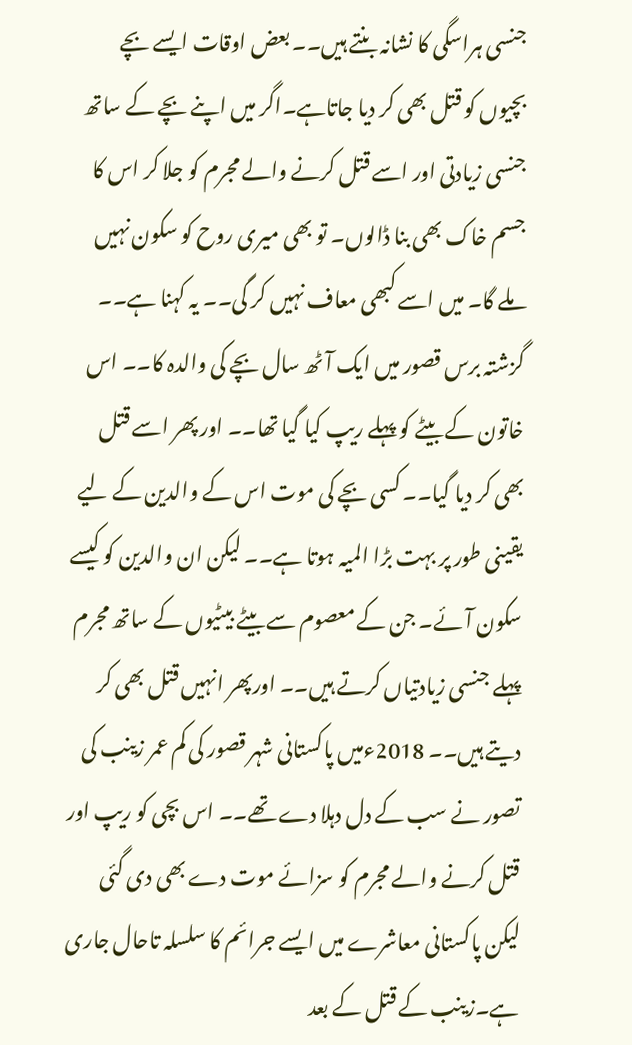جنسی ہراسگی کا نشانہ بنتے ہیں۔۔ بعض اوقات ایسے بچے بچیوں کو قتل بھی کر دیا جاتاہے۔اگر میں اپنے بچے کے ساتھ جنسی زیادتی اور اسے قتل کرنے والے مجرم کو جلا کر اس کا جسم خاک بھی بنا ڈالوں۔ تو بھی میری روح کو سکون نہیں ملے گا۔ میں اسے کبھی معاف نہیں کر گی۔۔ یہ کہنا ہے۔۔ گزشتہ برس قصور میں ایک آٹھ سال بچے کی والدہ کا۔۔ اس خاتون کے بیٹے کو پہلے ریپ کیا گیا تھا۔۔ اور پھر اسے قتل بھی کر دیا گیا۔۔ کسی بچے کی موت اس کے والدین کے لیے یقینی طور پر بہت بڑا المیہ ہوتا ہے۔۔ لیکن ان والدین کو کیسے سکون آئے۔ جن کے معصوم سے بیٹے بیٹیوں کے ساتھ مجرم پہلے جنسی زیادتیاں کرتے ہیں۔۔ اورپھر انہیں قتل بھی کر دیتے ہیں۔۔ 2018ءمیں پاکستانی شہر قصور کی کم عمر زینب کی تصور نے سب کے دل دہلا دے تھے۔۔ اس بچی کو ریپ اور قتل کرنے والے مجرم کو سزائے موت دے بھی دی گئی لیکن پاکستانی معاشرے میں ایسے جرائم کا سلسلہ تاحال جاری ہے۔زینب کے قتل کے بعد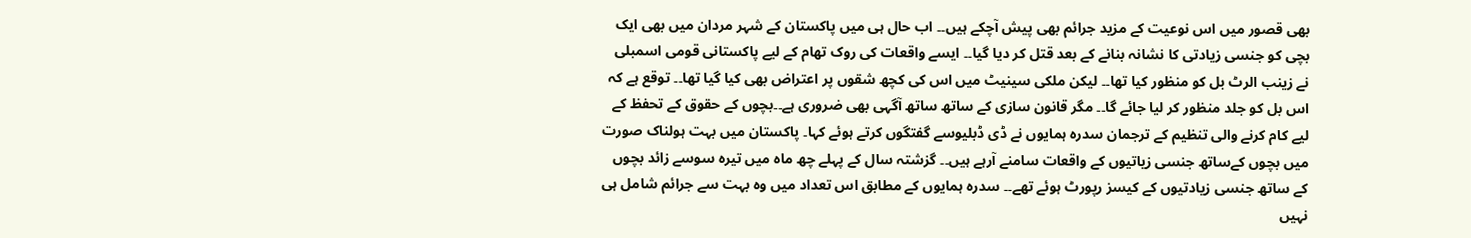بھی قصور میں اس نوعیت کے مزید جرائم بھی پیش آچکے ہیں۔۔ اب حال ہی میں پاکستان کے شہر مردان میں بھی ایک بچی کو جنسی زیادتی کا نشانہ بنانے کے بعد قتل کر دیا گیا۔۔ ایسے واقعات کی روک تھام کے لیے پاکستانی قومی اسمبلی نے زینب الرٹ بل کو منظور کیا تھا۔۔ لیکن ملکی سینیٹ میں اس کی کچھ شقوں پر اعتراض بھی کیا گیا تھا۔۔ توقع ہے کہ اس بل کو جلد منظور کر لیا جائے گا۔۔ مگر قانون سازی کے ساتھ ساتھ آگہی بھی ضروری ہے۔۔بچوں کے حقوق کے تحفظ کے لیے کام کرنے والی تنظیم کے ترجمان سدرہ ہمایوں نے ڈی ڈبلیوسے گفتگوں کرتے ہوئے کہا۔ پاکستان میں بہت ہولناک صورت میں بچوں کےساتھ جنسی زیاتیوں کے واقعات سامنے آرہے ہیں۔۔ گزشتہ سال کے پہلے چھ ماہ میں تیرہ سوسے زائد بچوں کے ساتھ جنسی زیادتیوں کے کیسز رپورٹ ہوئے تھے۔۔ سدرہ ہمایوں کے مطابق اس تعداد میں وہ بہت سے جرائم شامل ہی نہیں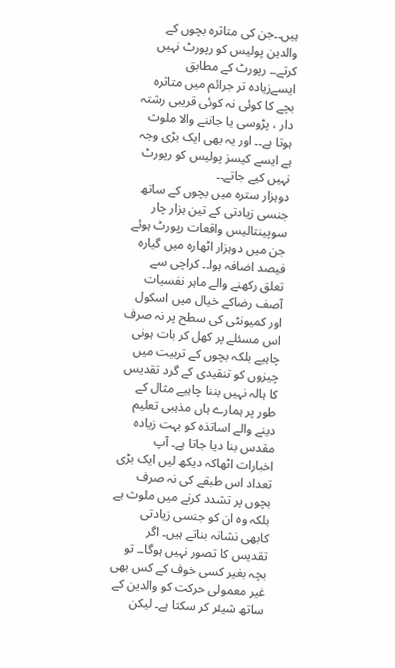ہیں۔۔جن کی متاثرہ بچوں کے والدین پولیس کو رپورٹ نہیں کرتے۔۔ رپورٹ کے مطابق ایسےزیادہ تر جرائم میں متاثرہ بچے کا کوئی نہ کوئی قریبی رشتہ دار ، پڑوسی یا جاننے والا ملوث ہوتا ہے۔۔ اور یہ بھی ایک بڑی وجہ ہے ایسے کیسز پولیس کو رپورٹ نہیں کیے جاتے۔۔
دوہزار سترہ میں بچوں کے ساتھ جنسی زیادتی کے تین ہزار چار سوپینتالیس واقعات رپورٹ ہوئے جن میں دوہزار اٹھارہ میں گیارہ فیصد اضافہ ہوا۔۔ کراچی سے تعلق رکھنے والے ماہر نفسیات آصف رضاکے خیال میں اسکول اور کمیونٹی کی سطح پر نہ صرف اس مسئلے پر کھل کر بات ہونی چاہیے بلکہ بچوں کے تربیت میں چیزوں کو تنقیدی کے گرد تقدیس کا ہالہ نہیں بننا چاہیے مثال کے طور پر ہمارے ہاں مذہبی تعلیم دینے والے اساتذہ کو بہت زیادہ مقدس بنا دیا جاتا ہے۔ آپ اخبارات اٹھاکہ دیکھ لیں ایک بڑی تعداد اس طبقے کی نہ صرف بچوں پر تشدد کرنے میں ملوث ہے بلکہ وہ ان کو جنسی زیادتی کابھی نشانہ بناتے ہیں۔ اگر تقدیس کا تصور نہیں ہوگا۔۔ تو بچہ بغیر کسی خوف کے کس بھی غیر معمولی حرکت کو والدین کے ساتھ شیئر کر سکتا ہے۔ لیکن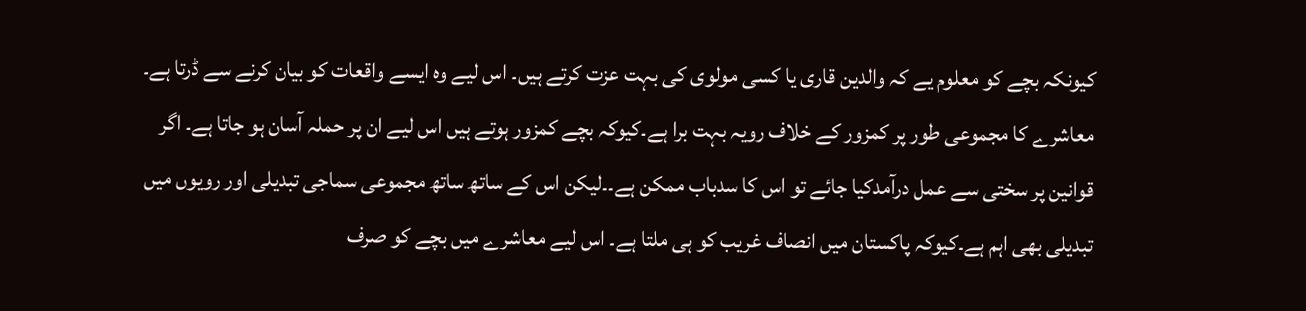کیونکہ بچے کو معلوم یے کہ والدین قاری یا کسی مولوی کی بہت عزت کرتے ہیں۔ اس لیے وہ ایسے واقعات کو بیان کرنے سے ڈرتا ہے۔ معاشرے کا مجموعی طور پر کمزور کے خلاف رویہ بہت برا ہے۔کیوکہ بچے کمزور ہوتے ہیں اس لیے ان پر حملہ آسان ہو جاتا ہے۔ اگر قوانین پر سختی سے عمل درآمدکیا جائے تو اس کا سدباب ممکن ہے۔۔لیکن اس کے ساتھ ساتھ مجموعی سماجی تبدیلی اور رویوں میں تبدیلی بھی اہم ہے۔کیوکہ پاکستان میں انصاف غریب کو ہی ملتا ہے۔ اس لیے معاشرے میں بچے کو صرف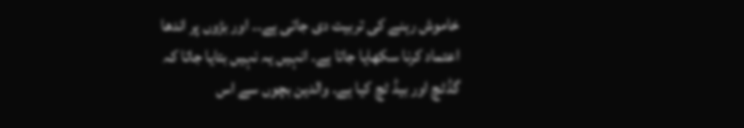خاموش رہنے کی تربیت دی جاتی ہے۔۔ اور بڑوں پر اندھا اعتماد کرنا سکھایا جاتا ہے۔ انہیں یہ نہیں بتایا جاتا کہ گڈٹچ اور بیڈ ٹچ کیا ہے۔ والدین بچوں سے اس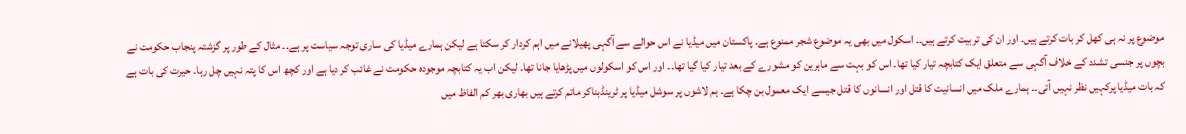موضوع پر نہ ہی کھل کر بات کرتے ہیں۔ اور ان کی تربیت کرتے ہیں۔۔ اسکول میں بھی یہ موضوع شجر ممنوع ہے۔ پاکستان میں میڈیا نے اس حوالے سے آگہی پھیلانے میں اہم کردار کر سکتا ہے لیکن ہمارے میڈیا کی ساری توجہ سیاست پر ہے۔۔ مثال کے طور پر گزشتہ پنجاب حکومت نے بچوں پر جنسی تشدد کے خلاف آگہی سے متعلق ایک کتابچہ تیار کیا تھا۔ اس کو بہت سے ماہرین کو مشورے کے بعد تیار کیا گیا تھا۔۔ اور اس کو اسکولوں میں پڑھایا جانا تھا۔ لیکن اب یہ کتابچہ موجودہ حکومت نے غائب کر دیا ہے اور کچھ اس کا پتہ نہیں چل رہا۔ حیرت کی بات ہے کہ بات میڈیا پرکہیں نظر نہیں آتی۔۔ ہمارے ملک میں انسانیت کا قتل اور انسانوں کا قتل جیسے ایک معمول بن چکا ہے۔ ہم لاشوں پر سوشل میڈیا پر ٹرینڈبناکر ماتم کرتے ہیں بھاری بھر کم الفاظ میں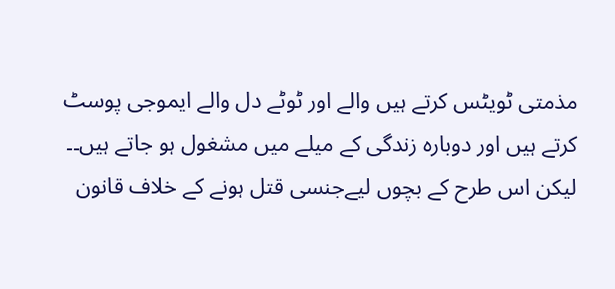مذمتی ٹویٹس کرتے ہیں والے اور ٹوٹے دل والے ایموجی پوسٹ کرتے ہیں اور دوبارہ زندگی کے میلے میں مشغول ہو جاتے ہیں۔۔ لیکن اس طرح کے بچوں لیےجنسی قتل ہونے کے خلاف قانون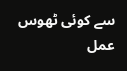سے کوئی ٹھوس عمل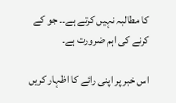کا مطالبہ نہیں کرتے ہے۔۔ جو کے کرنے کی اہم ضرورت ہے۔

اس خبر پر اپنی رائے کا اظہار کریں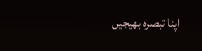اپنا تبصرہ بھیجیں